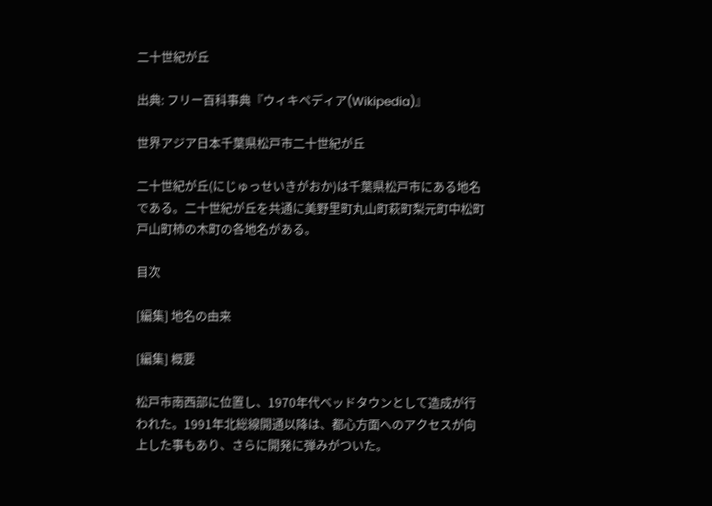二十世紀が丘

出典: フリー百科事典『ウィキペディア(Wikipedia)』

世界アジア日本千葉県松戸市二十世紀が丘

二十世紀が丘(にじゅっせいきがおか)は千葉県松戸市にある地名である。二十世紀が丘を共通に美野里町丸山町萩町梨元町中松町戸山町柿の木町の各地名がある。

目次

[編集] 地名の由来

[編集] 概要

松戸市南西部に位置し、1970年代ベッドタウンとして造成が行われた。1991年北総線開通以降は、都心方面へのアクセスが向上した事もあり、さらに開発に弾みがついた。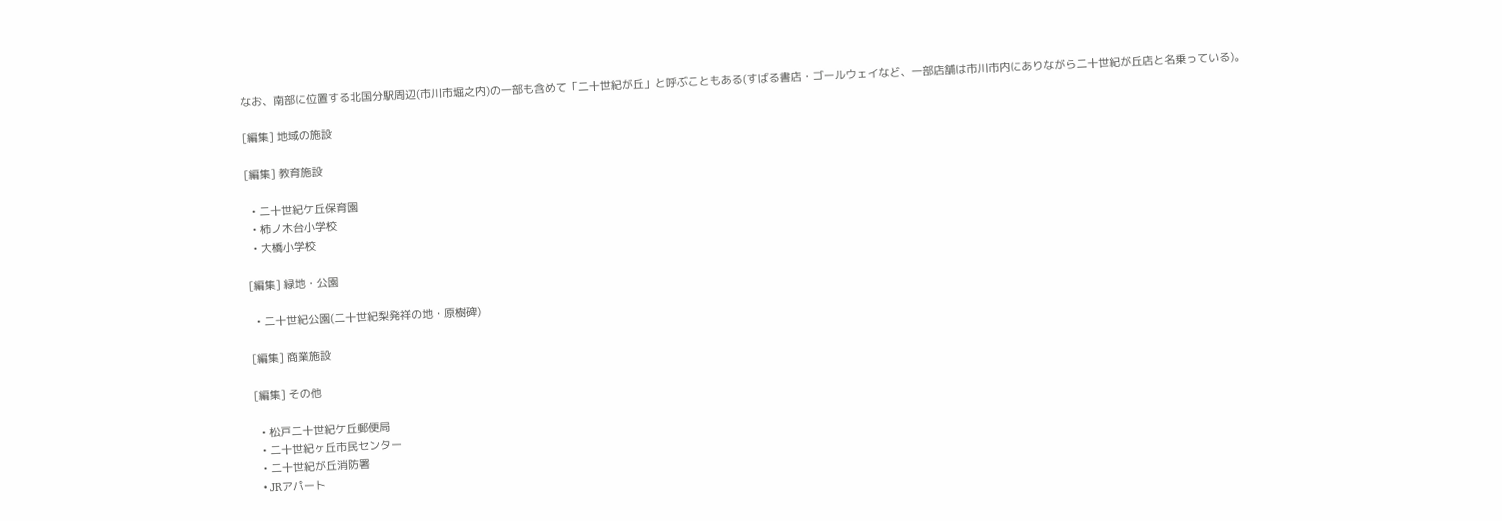なお、南部に位置する北国分駅周辺(市川市堀之内)の一部も含めて「二十世紀が丘」と呼ぶこともある(すばる書店・ゴールウェイなど、一部店舗は市川市内にありながら二十世紀が丘店と名乗っている)。

[編集] 地域の施設

[編集] 教育施設

  • 二十世紀ケ丘保育園
  • 柿ノ木台小学校
  • 大橋小学校

[編集] 緑地・公園

  • 二十世紀公園(二十世紀梨発祥の地・原樹碑)

[編集] 商業施設

[編集] その他

  • 松戸二十世紀ケ丘郵便局
  • 二十世紀ヶ丘市民センター
  • 二十世紀が丘消防署
  • JRアパート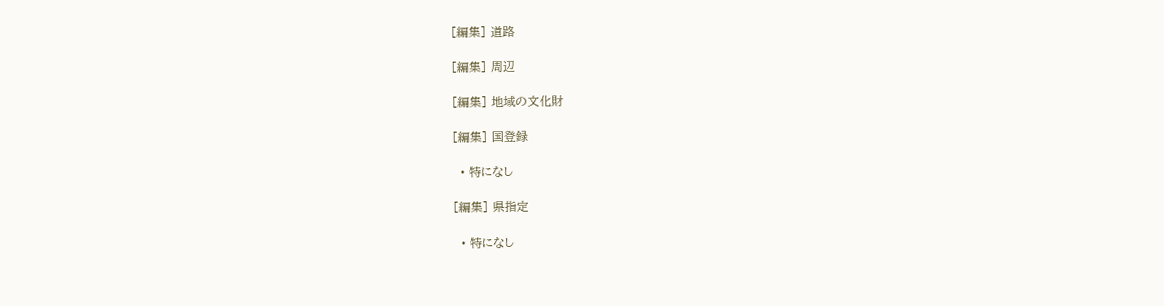[編集] 道路

[編集] 周辺

[編集] 地域の文化財

[編集] 国登録

  • 特になし

[編集] 県指定

  • 特になし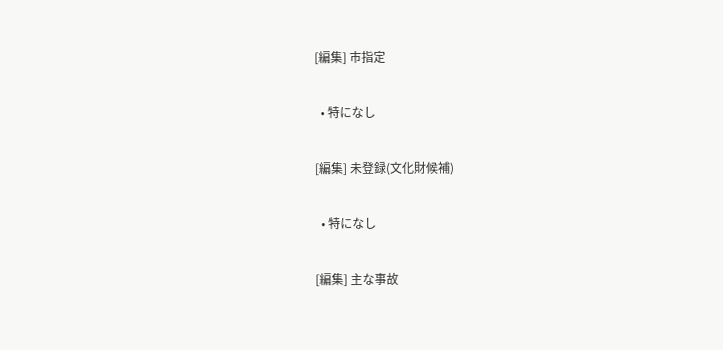[編集] 市指定

  • 特になし

[編集] 未登録(文化財候補)

  • 特になし

[編集] 主な事故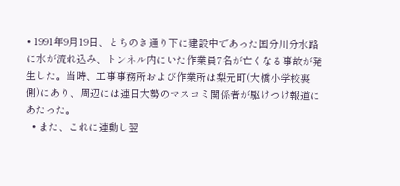• 1991年9月19日、とちのき通り下に建設中であった国分川分水路に水が流れ込み、トンネル内にいた作業員7名が亡くなる事故が発生した。当時、工事事務所および作業所は梨元町(大橋小学校裏側)にあり、周辺には連日大勢のマスコミ関係者が駆けつけ報道にあたった。
  • また、これに連動し翌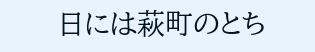日には萩町のとち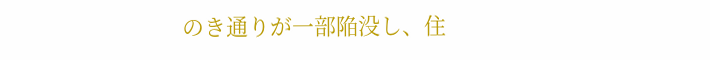のき通りが一部陥没し、住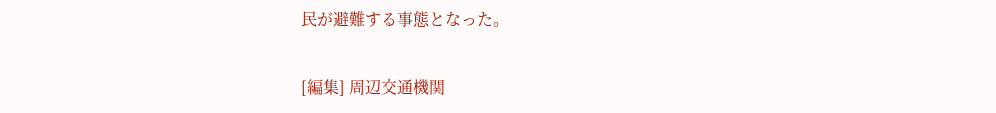民が避難する事態となった。

[編集] 周辺交通機関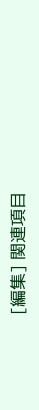[編集] 関連項目